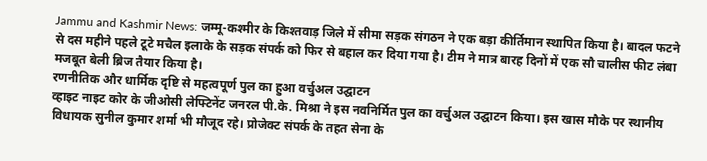Jammu and Kashmir News: जम्मू-कश्मीर के किश्तवाड़ जिले में सीमा सड़क संगठन ने एक बड़ा कीर्तिमान स्थापित किया है। बादल फटने से दस महीने पहले टूटे मचैल इलाके के सड़क संपर्क को फिर से बहाल कर दिया गया है। टीम ने मात्र बारह दिनों में एक सौ चालीस फीट लंबा मजबूत बेली ब्रिज तैयार किया है।
रणनीतिक और धार्मिक दृष्टि से महत्वपूर्ण पुल का हुआ वर्चुअल उद्घाटन
व्हाइट नाइट कोर के जीओसी लेफ्टिनेंट जनरल पी.के. मिश्रा ने इस नवनिर्मित पुल का वर्चुअल उद्घाटन किया। इस खास मौके पर स्थानीय विधायक सुनील कुमार शर्मा भी मौजूद रहे। प्रोजेक्ट संपर्क के तहत सेना के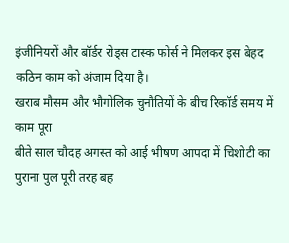इंजीनियरों और बॉर्डर रोड्स टास्क फोर्स ने मिलकर इस बेहद कठिन काम को अंजाम दिया है।
खराब मौसम और भौगोलिक चुनौतियों के बीच रिकॉर्ड समय में काम पूरा
बीते साल चौदह अगस्त को आई भीषण आपदा में चिशोटी का पुराना पुल पूरी तरह बह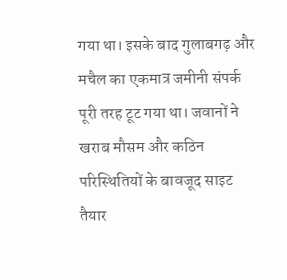गया था। इसके बाद गुलाबगढ़ और मचैल का एकमात्र जमीनी संपर्क पूरी तरह टूट गया था। जवानों ने खराब मौसम और कठिन परिस्थितियों के बावजूद साइट तैयार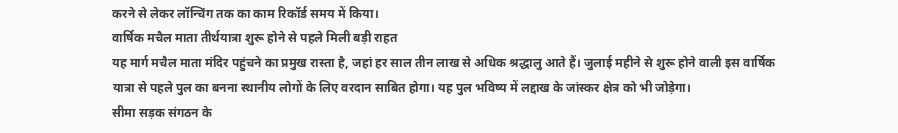करने से लेकर लॉन्चिंग तक का काम रिकॉर्ड समय में किया।
वार्षिक मचैल माता तीर्थयात्रा शुरू होने से पहले मिली बड़ी राहत
यह मार्ग मचैल माता मंदिर पहुंचने का प्रमुख रास्ता है, जहां हर साल तीन लाख से अधिक श्रद्धालु आते हैं। जुलाई महीने से शुरू होने वाली इस वार्षिक यात्रा से पहले पुल का बनना स्थानीय लोगों के लिए वरदान साबित होगा। यह पुल भविष्य में लद्दाख के जांस्कर क्षेत्र को भी जोड़ेगा।
सीमा सड़क संगठन के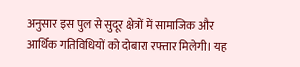अनुसार इस पुल से सुदूर क्षेत्रों में सामाजिक और आर्थिक गतिविधियों को दोबारा रफ्तार मिलेगी। यह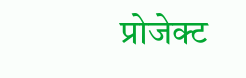प्रोजेक्ट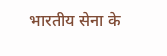भारतीय सेना के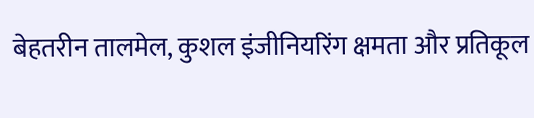बेहतरीन तालमेल, कुशल इंजीनियरिंग क्षमता और प्रतिकूल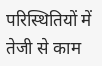परिस्थितियों में तेजी से काम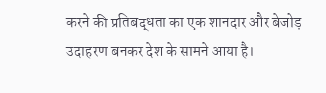करने की प्रतिबद्धता का एक शानदार और बेजोड़ उदाहरण बनकर देश के सामने आया है।